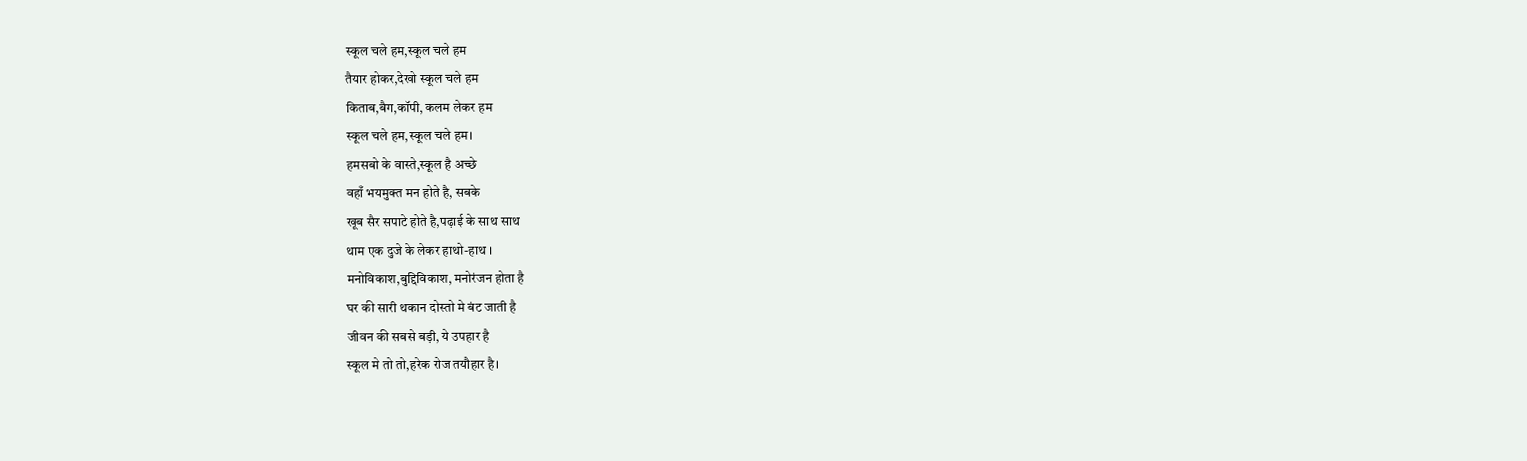स्कूल चले हम,स्कूल चले हम
तैयार होकर,देखो स्कूल चले हम
किताब,बैग,कॉपी, कलम लेकर हम
स्कूल चले हम,स्कूल चले हम।
हमसबो के वास्ते,स्कूल है अच्छे
वहाँ भयमुक्त मन होते है, सबके
खूब सैर सपाटे होते है,पढ़ाई के साथ साथ
थाम एक दुजे के लेकर हाथो-हाथ ।
मनोविकाश,बुद्दिविकाश, मनोरंजन होता है
घर की सारी थकान दोस्तो मे बंट जाती है
जीवन की सबसे बड़ी, ये उपहार है
स्कूल मे तो तो,हरेक रोज तयौहार है।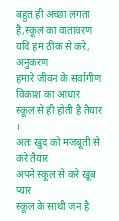बहुत ही अच्छा लगता है,स्कूल का वातावरण
यदि हम ठीक से करे, अनुकरण
हमारे जीवन के सर्वागीण विकाश का आधार
स्कूल से ही होती है तैयार ।
अतः खुद को मजबूती से करे तैयार
अपने स्कूल से करे खूब प्यार
स्कूल के साथी जन है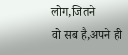लोग,जितने
वो सब है,अपने ही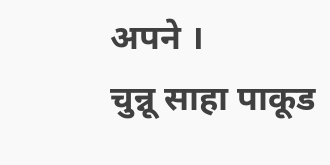अपने ।
चुन्नू साहा पाकूड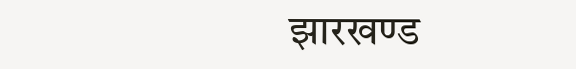झारखण्ड